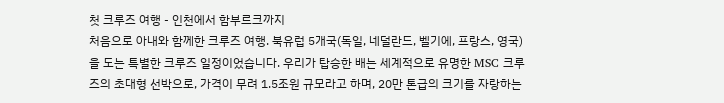첫 크루즈 여행 - 인천에서 함부르크까지
처음으로 아내와 함께한 크루즈 여행. 북유럽 5개국(독일, 네덜란드, 벨기에, 프랑스, 영국)을 도는 특별한 크루즈 일정이었습니다. 우리가 탑승한 배는 세계적으로 유명한 MSC 크루즈의 초대형 선박으로, 가격이 무려 1.5조원 규모라고 하며, 20만 톤급의 크기를 자랑하는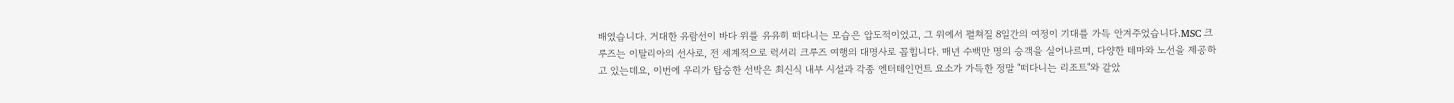배였습니다. 거대한 유람선이 바다 위를 유유히 떠다니는 모습은 압도적이었고, 그 위에서 펼쳐질 8일간의 여정이 기대를 가득 안겨주었습니다.MSC 크루즈는 이탈리아의 선사로, 전 세계적으로 럭셔리 크루즈 여행의 대명사로 꼽힙니다. 매년 수백만 명의 승객을 실어나르며, 다양한 테마와 노선을 제공하고 있는데요, 이번에 우리가 탑승한 선박은 최신식 내부 시설과 각종 엔터테인먼트 요소가 가득한 정말 "떠다니는 리조트"와 같았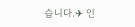습니다.✈ 인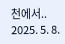천에서..
2025. 5. 8.